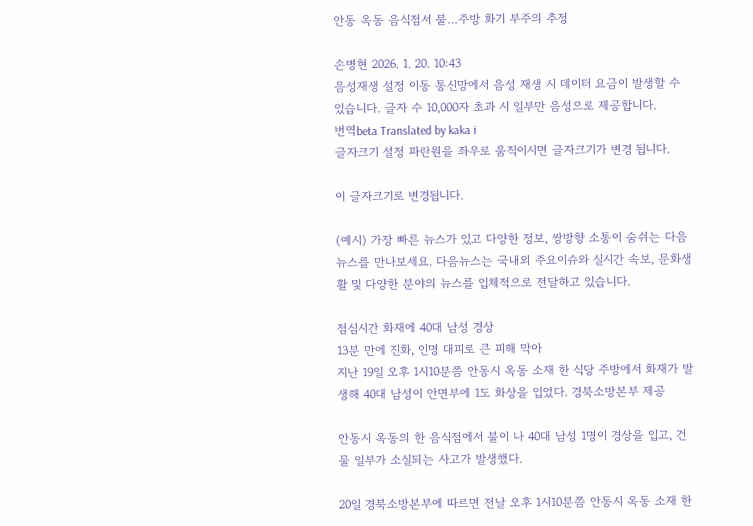안동 옥동 음식점서 불…주방 화기 부주의 추정

손병현 2026. 1. 20. 10:43
음성재생 설정 이동 통신망에서 음성 재생 시 데이터 요금이 발생할 수 있습니다. 글자 수 10,000자 초과 시 일부만 음성으로 제공합니다.
번역beta Translated by kaka i
글자크기 설정 파란원을 좌우로 움직이시면 글자크기가 변경 됩니다.

이 글자크기로 변경됩니다.

(예시) 가장 빠른 뉴스가 있고 다양한 정보, 쌍방향 소통이 숨쉬는 다음뉴스를 만나보세요. 다음뉴스는 국내외 주요이슈와 실시간 속보, 문화생활 및 다양한 분야의 뉴스를 입체적으로 전달하고 있습니다.

점심시간 화재에 40대 남성 경상
13분 만에 진화, 인명 대피로 큰 피해 막아
지난 19일 오후 1시10분쯤 안동시 옥동 소재 한 식당 주방에서 화재가 발생해 40대 남성이 안면부에 1도 화상을 입었다. 경북소방본부 제공

안동시 옥동의 한 음식점에서 불이 나 40대 남성 1명이 경상을 입고, 건물 일부가 소실되는 사고가 발생했다.

20일 경북소방본부에 따르면 전날 오후 1시10분쯤 안동시 옥동 소재 한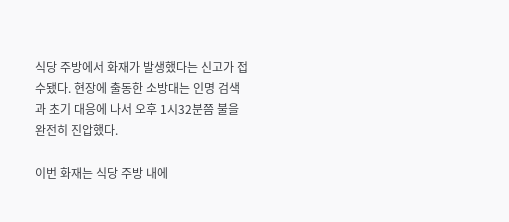식당 주방에서 화재가 발생했다는 신고가 접수됐다. 현장에 출동한 소방대는 인명 검색과 초기 대응에 나서 오후 1시32분쯤 불을 완전히 진압했다.

이번 화재는 식당 주방 내에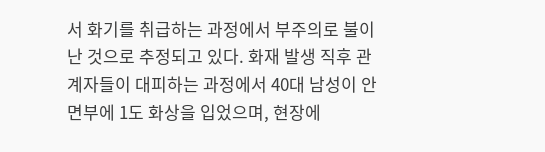서 화기를 취급하는 과정에서 부주의로 불이 난 것으로 추정되고 있다. 화재 발생 직후 관계자들이 대피하는 과정에서 40대 남성이 안면부에 1도 화상을 입었으며, 현장에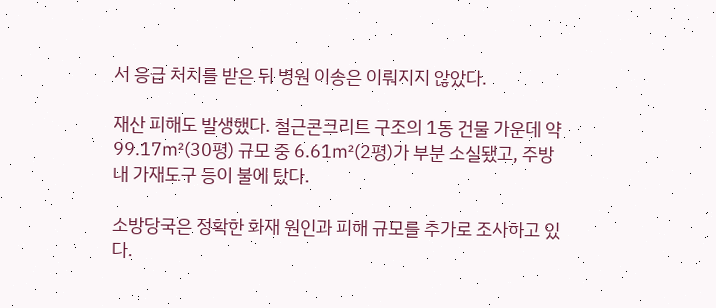서 응급 처치를 받은 뒤 병원 이송은 이뤄지지 않았다.

재산 피해도 발생했다. 철근콘크리트 구조의 1동 건물 가운데 약 99.17㎡(30평) 규모 중 6.61㎡(2평)가 부분 소실됐고, 주방 내 가재도구 등이 불에 탔다.

소방당국은 정확한 화재 원인과 피해 규모를 추가로 조사하고 있다.